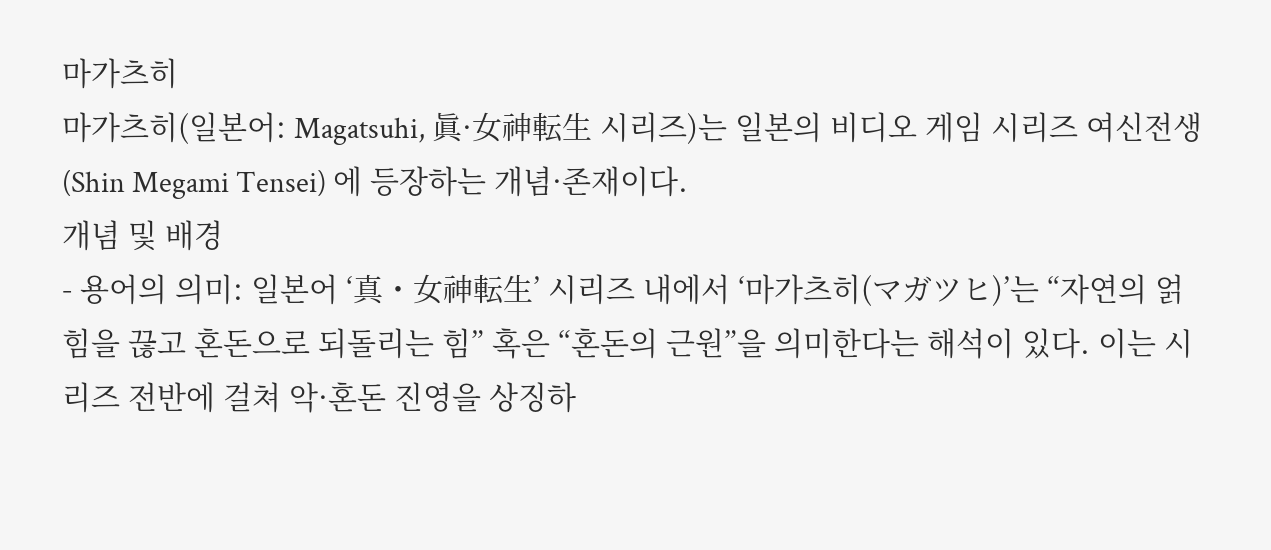마가츠히
마가츠히(일본어: Magatsuhi, 眞·女神転生 시리즈)는 일본의 비디오 게임 시리즈 여신전생(Shin Megami Tensei) 에 등장하는 개념·존재이다.
개념 및 배경
- 용어의 의미: 일본어 ‘真・女神転生’ 시리즈 내에서 ‘마가츠히(マガツヒ)’는 “자연의 얽힘을 끊고 혼돈으로 되돌리는 힘” 혹은 “혼돈의 근원”을 의미한다는 해석이 있다. 이는 시리즈 전반에 걸쳐 악·혼돈 진영을 상징하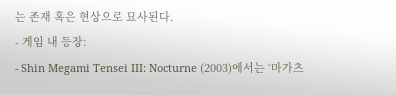는 존재 혹은 현상으로 묘사된다.
- 게임 내 등장:
- Shin Megami Tensei III: Nocturne (2003)에서는 ‘마가츠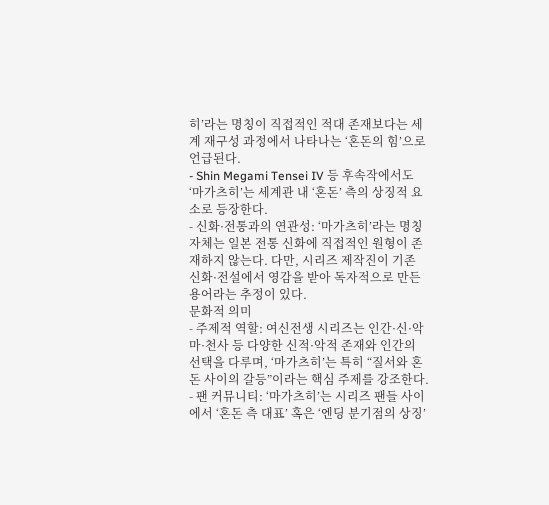히’라는 명칭이 직접적인 적대 존재보다는 세계 재구성 과정에서 나타나는 ‘혼돈의 힘’으로 언급된다.
- Shin Megami Tensei IV 등 후속작에서도 ‘마가츠히’는 세계관 내 ‘혼돈’ 측의 상징적 요소로 등장한다.
- 신화·전통과의 연관성: ‘마가츠히’라는 명칭 자체는 일본 전통 신화에 직접적인 원형이 존재하지 않는다. 다만, 시리즈 제작진이 기존 신화·전설에서 영감을 받아 독자적으로 만든 용어라는 추정이 있다.
문화적 의미
- 주제적 역할: 여신전생 시리즈는 인간·신·악마·천사 등 다양한 신적·악적 존재와 인간의 선택을 다루며, ‘마가츠히’는 특히 “질서와 혼돈 사이의 갈등”이라는 핵심 주제를 강조한다.
- 팬 커뮤니티: ‘마가츠히’는 시리즈 팬들 사이에서 ‘혼돈 측 대표’ 혹은 ‘엔딩 분기점의 상징’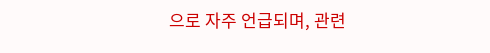으로 자주 언급되며, 관련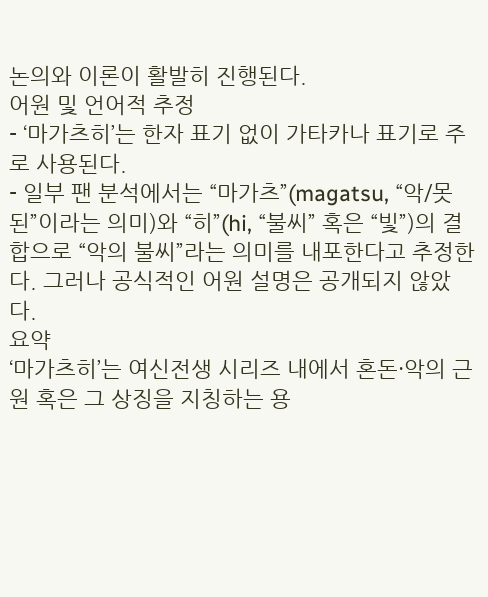논의와 이론이 활발히 진행된다.
어원 및 언어적 추정
- ‘마가츠히’는 한자 표기 없이 가타카나 표기로 주로 사용된다.
- 일부 팬 분석에서는 “마가츠”(magatsu, “악/못된”이라는 의미)와 “히”(hi, “불씨” 혹은 “빛”)의 결합으로 “악의 불씨”라는 의미를 내포한다고 추정한다. 그러나 공식적인 어원 설명은 공개되지 않았다.
요약
‘마가츠히’는 여신전생 시리즈 내에서 혼돈·악의 근원 혹은 그 상징을 지칭하는 용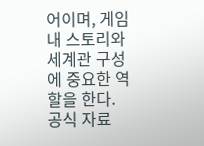어이며, 게임 내 스토리와 세계관 구성에 중요한 역할을 한다. 공식 자료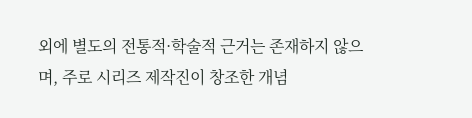외에 별도의 전통적·학술적 근거는 존재하지 않으며, 주로 시리즈 제작진이 창조한 개념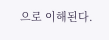으로 이해된다.